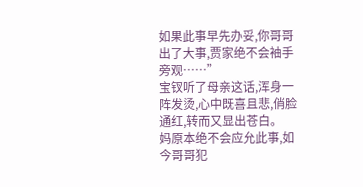如果此事早先办妥,你哥哥出了大事,贾家绝不会袖手旁观……”
宝钗听了母亲这话,浑身一阵发烫,心中既喜且悲,俏脸通红,转而又显出苍白。
妈原本绝不会应允此事,如今哥哥犯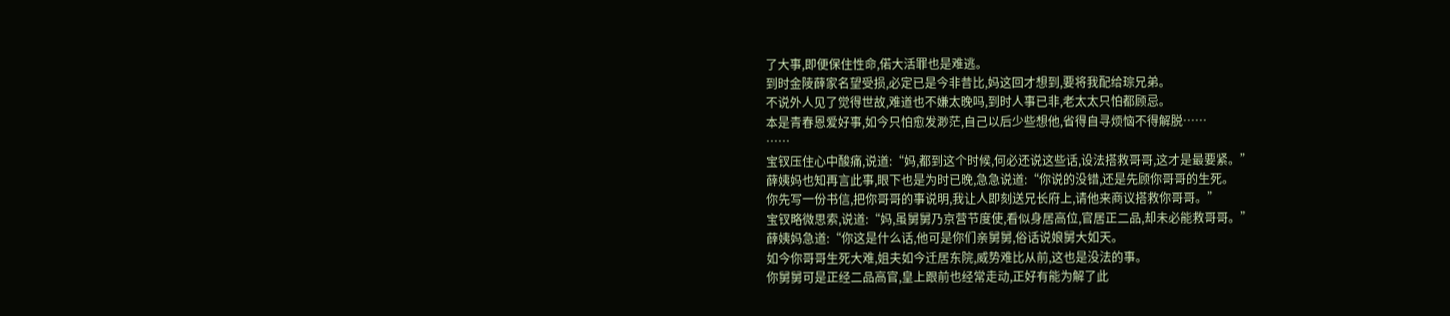了大事,即便保住性命,偌大活罪也是难逃。
到时金陵薛家名望受损,必定已是今非昔比,妈这回才想到,要将我配给琮兄弟。
不说外人见了觉得世故,难道也不嫌太晚吗,到时人事已非,老太太只怕都顾忌。
本是青春恩爱好事,如今只怕愈发渺茫,自己以后少些想他,省得自寻烦恼不得解脱……
……
宝钗压住心中酸痛,说道:“妈,都到这个时候,何必还说这些话,设法搭救哥哥,这才是最要紧。”
薛姨妈也知再言此事,眼下也是为时已晚,急急说道:“你说的没错,还是先顾你哥哥的生死。
你先写一份书信,把你哥哥的事说明,我让人即刻送兄长府上,请他来商议搭救你哥哥。”
宝钗略微思索,说道:“妈,虽舅舅乃京营节度使,看似身居高位,官居正二品,却未必能救哥哥。”
薛姨妈急道:“你这是什么话,他可是你们亲舅舅,俗话说娘舅大如天。
如今你哥哥生死大难,姐夫如今迁居东院,威势难比从前,这也是没法的事。
你舅舅可是正经二品高官,皇上跟前也经常走动,正好有能为解了此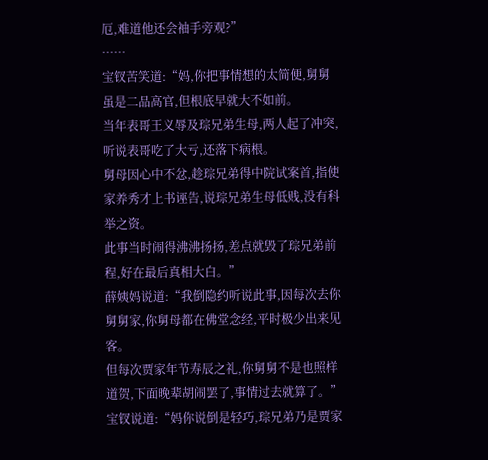厄,难道他还会袖手旁观?”
……
宝钗苦笑道:“妈,你把事情想的太简便,舅舅虽是二品高官,但根底早就大不如前。
当年表哥王义辱及琮兄弟生母,两人起了冲突,听说表哥吃了大亏,还落下病根。
舅母因心中不忿,趁琮兄弟得中院试案首,指使家养秀才上书诬告,说琮兄弟生母低贱,没有科举之资。
此事当时闹得沸沸扬扬,差点就毁了琮兄弟前程,好在最后真相大白。”
薛姨妈说道:“我倒隐约听说此事,因每次去你舅舅家,你舅母都在佛堂念经,平时极少出来见客。
但每次贾家年节寿辰之礼,你舅舅不是也照样道贺,下面晚辈胡闹罢了,事情过去就算了。”
宝钗说道:“妈你说倒是轻巧,琮兄弟乃是贾家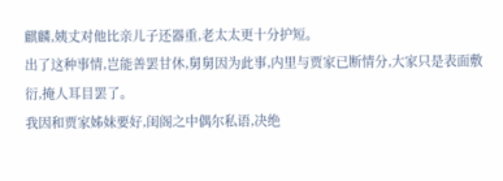麒麟,姨丈对他比亲儿子还器重,老太太更十分护短。
出了这种事情,岂能善罢甘休,舅舅因为此事,内里与贾家已断情分,大家只是表面敷衍,掩人耳目罢了。
我因和贾家姊妹要好,闺阁之中偶尔私语,决绝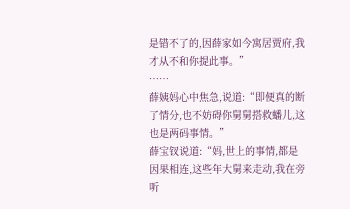是错不了的,因薛家如今寓居贾府,我才从不和你提此事。”
……
薛姨妈心中焦急,说道:“即便真的断了情分,也不妨碍你舅舅搭救蟠儿,这也是两码事情。”
薛宝钗说道:“妈,世上的事情,都是因果相连,这些年大舅来走动,我在旁听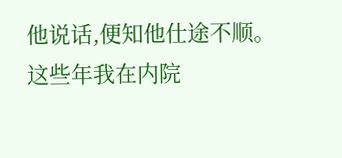他说话,便知他仕途不顺。
这些年我在内院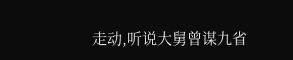走动,听说大舅曾谋九省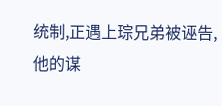统制,正遇上琮兄弟被诬告,他的谋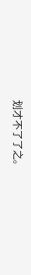划才不了了之。